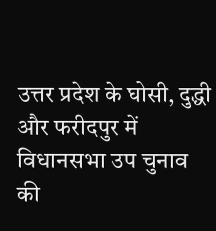उत्तर प्रदेश के घोसी, दुद्धी और फरीदपुर में विधानसभा उप चुनाव की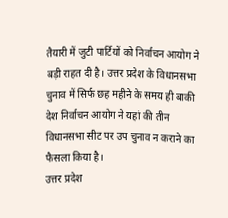तैयारी में जुटी पार्टियों को निर्वाचन आयोग ने बड़ी राहत दी है। उत्तर प्रदेश के विधानसभा चुनाव में सिर्फ छह महीने के समय ही बाकी देश निर्वाचन आयोग ने यहां की तीन विधानसभा सीट पर उप चुनाव न कराने का फैसला किया है।
उत्तर प्रदेश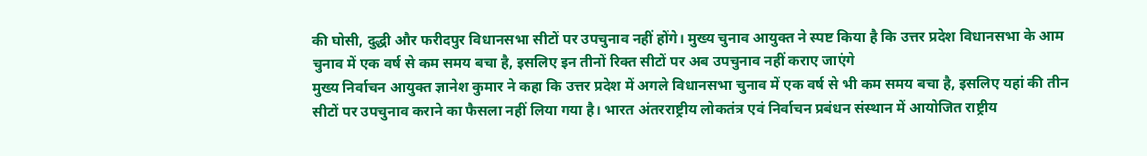की घोसी, दुद्धी और फरीदपुर विधानसभा सीटों पर उपचुनाव नहीं होंगे। मुख्य चुनाव आयुक्त ने स्पष्ट किया है कि उत्तर प्रदेश विधानसभा के आम चुनाव में एक वर्ष से कम समय बचा है, इसलिए इन तीनों रिक्त सीटों पर अब उपचुनाव नहीं कराए जाएंगे
मुख्य निर्वाचन आयुक्त ज्ञानेश कुमार ने कहा कि उत्तर प्रदेश में अगले विधानसभा चुनाव में एक वर्ष से भी कम समय बचा है, इसलिए यहां की तीन सीटों पर उपचुनाव कराने का फैसला नहीं लिया गया है। भारत अंतरराष्ट्रीय लोकतंत्र एवं निर्वाचन प्रबंधन संस्थान में आयोजित राष्ट्रीय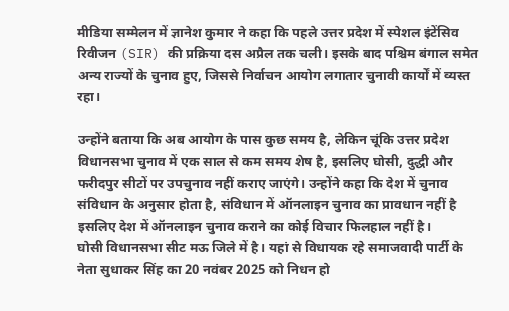मीडिया सम्मेलन में ज्ञानेश कुमार ने कहा कि पहले उत्तर प्रदेश में स्पेशल इंटेंसिव रिवीजन (SIR) की प्रक्रिया दस अप्रैल तक चली। इसके बाद पश्चिम बंगाल समेत अन्य राज्यों के चुनाव हुए, जिससे निर्वाचन आयोग लगातार चुनावी कार्यों में व्यस्त रहा।

उन्होंने बताया कि अब आयोग के पास कुछ समय है, लेकिन चूंकि उत्तर प्रदेश विधानसभा चुनाव में एक साल से कम समय शेष है, इसलिए घोसी, दुद्धी और फरीदपुर सीटों पर उपचुनाव नहीं कराए जाएंगे। उन्होंने कहा कि देश में चुनाव संविधान के अनुसार होता है, संविधान में ऑनलाइन चुनाव का प्रावधान नहीं है इसलिए देश में ऑनलाइन चुनाव कराने का कोई विचार फिलहाल नहीं है।
घोसी विधानसभा सीट मऊ जिले में है। यहां से विधायक रहे समाजवादी पार्टी के नेता सुधाकर सिंह का 20 नवंबर 2025 को निधन हो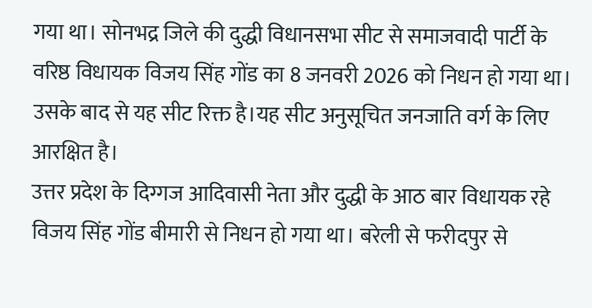गया था। सोनभद्र जिले की दुद्धी विधानसभा सीट से समाजवादी पार्टी के वरिष्ठ विधायक विजय सिंह गोंड का 8 जनवरी 2026 को निधन हो गया था। उसके बाद से यह सीट रिक्त है।यह सीट अनुसूचित जनजाति वर्ग के लिए आरक्षित है।
उत्तर प्रदेश के दिग्गज आदिवासी नेता और दुद्धी के आठ बार विधायक रहे विजय सिंह गोंड बीमारी से निधन हो गया था। बरेली से फरीदपुर से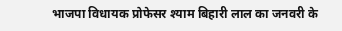भाजपा विधायक प्रोफेसर श्याम बिहारी लाल का जनवरी के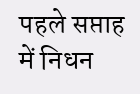पहले सप्ताह में निधन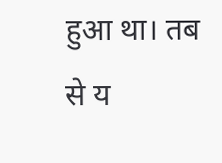हुआ था। तब से य